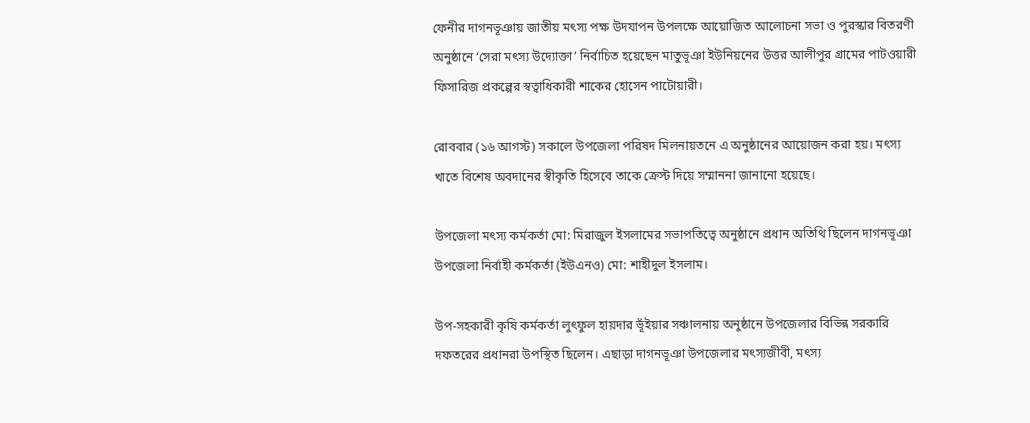ফেনীর দাগনভূঞায় জাতীয় মৎস্য পক্ষ উদযাপন উপলক্ষে আয়োজিত আলোচনা সভা ও পুরস্কার বিতরণী অনুষ্ঠানে ‘সেরা মৎস্য উদ্যোক্তা’ নির্বাচিত হয়েছেন মাতুভূঞা ইউনিয়নের উত্তর আলীপুর গ্রামের পাটওয়ারী ফিসারিজ প্রকল্পের স্বত্বাধিকারী শাকের হোসেন পাটোয়ারী।

রোববার (১৬ আগস্ট) সকালে উপজেলা পরিষদ মিলনায়তনে এ অনুষ্ঠানের আয়োজন করা হয়। মৎস্য খাতে বিশেষ অবদানের স্বীকৃতি হিসেবে তাকে ক্রেস্ট দিয়ে সম্মাননা জানানো হয়েছে।

উপজেলা মৎস্য কর্মকর্তা মো: মিরাজুল ইসলামের সভাপতিত্বে অনুষ্ঠানে প্রধান অতিথি ছিলেন দাগনভূঞা উপজেলা নির্বাহী কর্মকর্তা (ইউএনও) মো: শাহীদুল ইসলাম।

উপ-সহকারী কৃষি কর্মকর্তা লুৎফুল হায়দার ভূঁইয়ার সঞ্চালনায় অনুষ্ঠানে উপজেলার বিভিন্ন সরকারি দফতরের প্রধানরা উপস্থিত ছিলেন। এছাড়া দাগনভূঞা উপজেলার মৎস্যজীবী, মৎস্য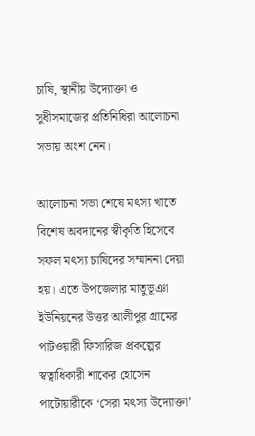চাষি, স্থানীয় উদ্যোক্তা ও সুধীসমাজের প্রতিনিধিরা আলোচনা সভায় অংশ নেন।

আলোচনা সভা শেষে মৎস্য খাতে বিশেষ অবদানের স্বীকৃতি হিসেবে সফল মৎস্য চাষিদের সম্মাননা দেয়া হয়। এতে উপজেলার মাতুভূঞা ইউনিয়নের উত্তর আলীপুর গ্রামের পাটওয়ারী ফিসারিজ প্রকল্পের স্বত্বাধিকারী শাকের হোসেন পাটোয়ারীকে ‘সেরা মৎস্য উদ্যোক্তা’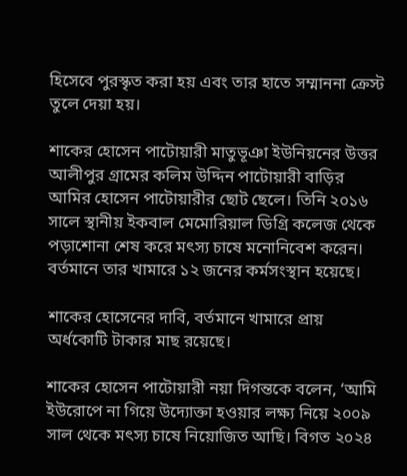হিসেবে পুরস্কৃত করা হয় এবং তার হাতে সম্মাননা ক্রেস্ট তুলে দেয়া হয়।

শাকের হোসেন পাটোয়ারী মাতুভূঞা ইউনিয়নের উত্তর আলীপুর গ্রামের কলিম উদ্দিন পাটোয়ারী বাড়ির আমির হোসেন পাটোয়ারীর ছোট ছেলে। তিনি ২০১৬ সালে স্থানীয় ইকবাল মেমোরিয়াল ডিগ্রি কলেজ থেকে পড়াশোনা শেষ করে মৎস্য চাষে মনোনিবেশ করেন। বর্তমানে তার খামারে ১২ জনের কর্মসংস্থান হয়েছে।

শাকের হোসেনের দাবি, বর্তমানে খামারে প্রায় অর্ধকোটি টাকার মাছ রয়েছে।

শাকের হোসেন পাটোয়ারী নয়া দিগন্তকে বলেন, ‘আমি ইউরোপে না গিয়ে উদ্যোক্তা হওয়ার লক্ষ্য নিয়ে ২০০৯ সাল থেকে মৎস্য চাষে নিয়োজিত আছি। বিগত ২০২৪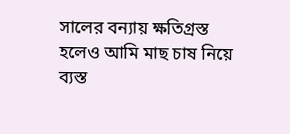সালের বন্যায় ক্ষতিগ্রস্ত হলেও আমি মাছ চাষ নিয়ে ব্যস্ত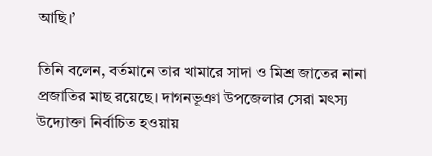আছি।’

তিনি বলেন, বর্তমানে তার খামারে সাদা ও মিশ্র জাতের নানা প্রজাতির মাছ রয়েছে। দাগনভূঞা উপজেলার সেরা মৎস্য উদ্যোক্তা নির্বাচিত হওয়ায়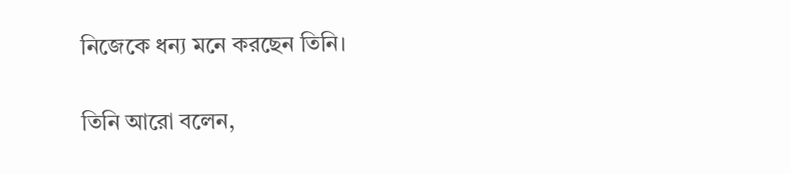নিজেকে ধন্য মনে করছেন তিনি।

তিনি আরো বলেন,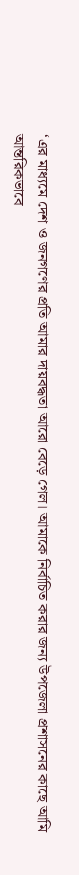‘এর মাধ্যমে দেশ ও জনগণের প্রতি আমার দায়বদ্ধতা আরো বেড়ে গেল। আমাকে নির্বাচিত করার জন্য উপজেলা প্রশাসনের কাছে আমি আন্তরিকভাবে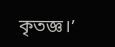কৃতজ্ঞ।’